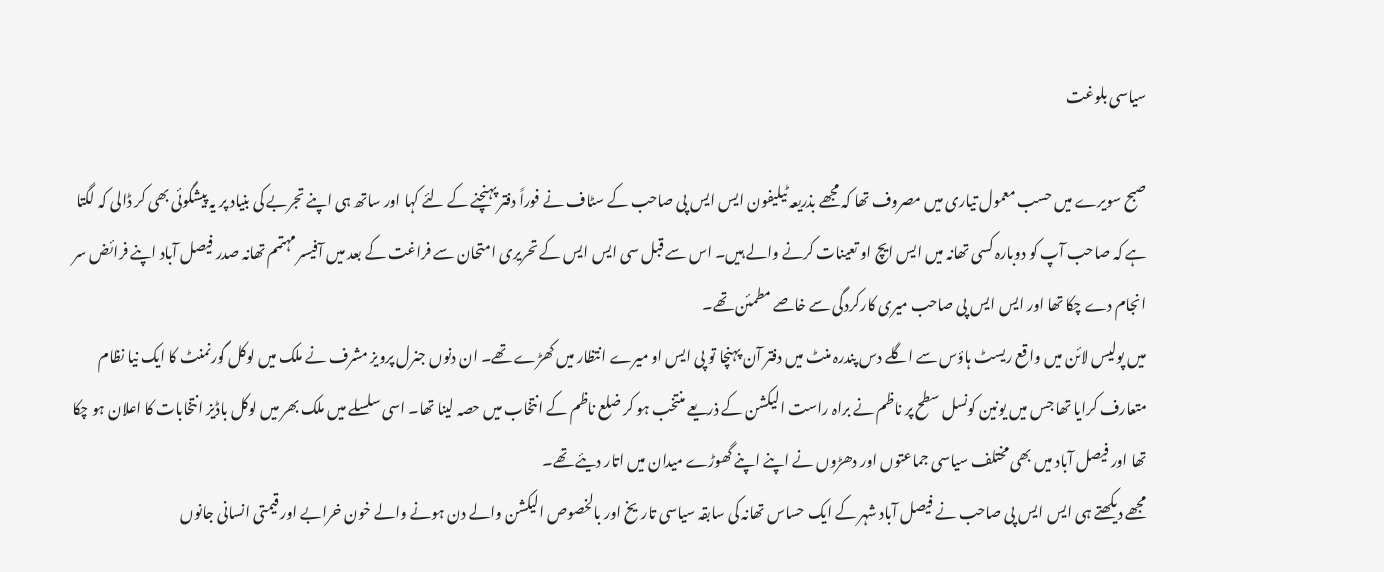سیاسی بلوغت

صبح سویرے میں حسب معمول تیاری میں مصروف تھا کہ مجھے بذریعہ ٹیلیفون ایس ایس پی صاحب کے سٹاف نے فوراً دفتر پہنچنے کے لئے کہا اور ساتھ ہی اپنے تجربے کی بنیاد پر یہ پیشگوئی بھی کر ڈالی کہ لگتا ہے کہ صاحب آپ کو دوبارہ کسی تھانہ میں ایس ایچ او تعینات کرنے والے ہیں۔ اس سے قبل سی ایس ایس کے تحریری امتحان سے فراغت کے بعد میں آفیسر مہتمم تھانہ صدر فیصل آباد اپنے فرائض سر انجام دے چکا تھا اور ایس ایس پی صاحب میری کارکردگی سے خاصے مطمئن تھے۔
میں پولیس لائن میں واقع ریسٹ ہاؤس سے اگلے دس پندرہ منٹ میں دفتر آن پہنچا تو پی ایس او میرے انتظار میں کھڑے تھے۔ ان دنوں جنرل پرویز مشرف نے ملک میں لوکل گورنمنٹ کا ایک نیا نظام متعارف کرایا تھا جس میں یونین کونسل سطح پر ناظم نے براہ راست الیکشن کے ذریعے منتخب ہو کر ضلع ناظم کے انتخاب میں حصہ لینا تھا۔ اسی سلسلے میں ملک بھر میں لوکل باڈیز انتخابات کا اعلان ہو چکا تھا اور فیصل آباد میں بھی مختلف سیاسی جماعتوں اور دھڑوں نے اپنے اپنے گھوڑے میدان میں اتار دیئے تھے۔
مجھے دیکھتے ہی ایس ایس پی صاحب نے فیصل آباد شہر کے ایک حساس تھانہ کی سابقہ سیاسی تاریخ اور بالخصوص الیکشن والے دن ہونے والے خون خرابے اور قیمتی انسانی جانوں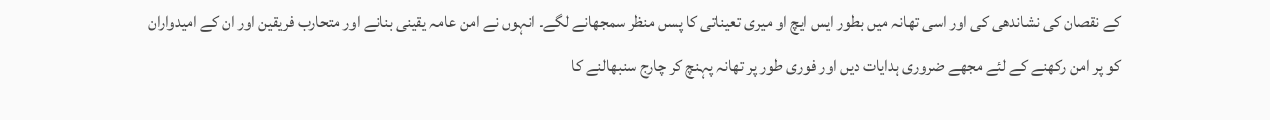کے نقصان کی نشاندھی کی اور اسی تھانہ میں بطور ایس ایچ او میری تعیناتی کا پسں منظر سمجھانے لگے۔ انہوں نے امن عامہ یقینی بنانے اور متحارب فریقین اور ان کے امیدواران کو پر امن رکھنے کے لئے مجھے ضروری ہدایات دیں اور فوری طور پر تھانہ پہنچ کر چارج سنبھالنے کا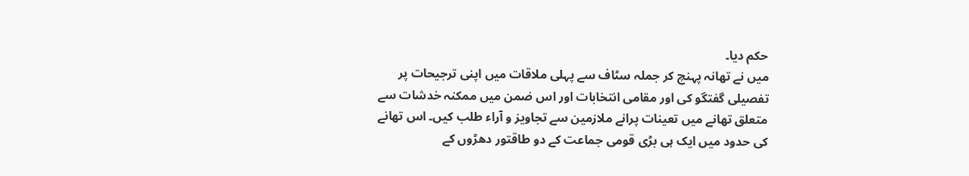حکم دیا۔
میں نے تھانہ پہنچ کر جملہ سٹاف سے پہلی ملاقات میں اپنی ترجیحات پر تفصیلی گفتگو کی اور مقامی انتخابات اور اس ضمن میں ممکنہ خدشات سے متعلق تھانے میں تعینات پرانے ملازمین سے تجاویز و آراء طلب کیں۔ اس تھانے کی حدود میں ایک ہی بڑی قومی جماعت کے دو طاقتور دھڑوں کے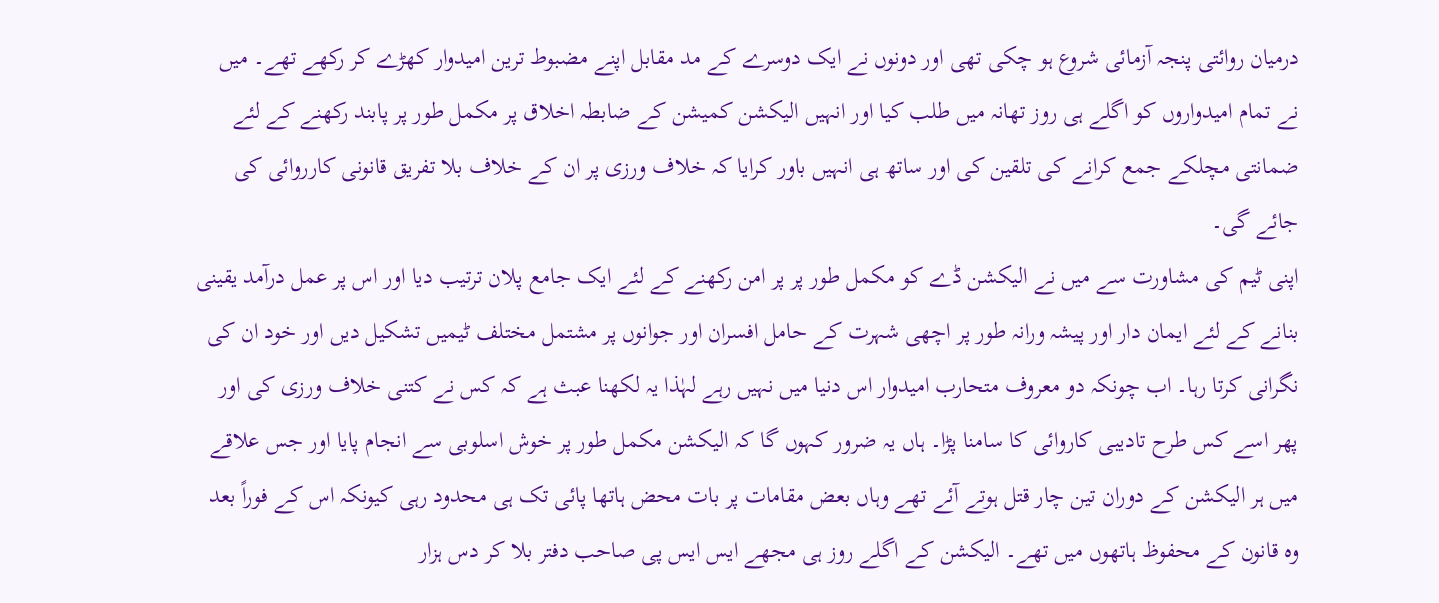درمیان روائتی پنجہ آزمائی شروع ہو چکی تھی اور دونوں نے ایک دوسرے کے مد مقابل اپنے مضبوط ترین امیدوار کھڑے کر رکھے تھے۔ میں نے تمام امیدواروں کو اگلے ہی روز تھانہ میں طلب کیا اور انہیں الیکشن کمیشن کے ضابطہ اخلاق پر مکمل طور پر پابند رکھنے کے لئے ضمانتی مچلکے جمع کرانے کی تلقین کی اور ساتھ ہی انہیں باور کرایا کہ خلاف ورزی پر ان کے خلاف بلا تفریق قانونی کارروائی کی جائے گی۔
اپنی ٹیم کی مشاورت سے میں نے الیکشن ڈے کو مکمل طور پر پر امن رکھنے کے لئے ایک جامع پلان ترتیب دیا اور اس پر عمل درآمد یقینی بنانے کے لئے ایمان دار اور پیشہ ورانہ طور پر اچھی شہرت کے حامل افسران اور جوانوں پر مشتمل مختلف ٹیمیں تشکیل دیں اور خود ان کی نگرانی کرتا رہا۔ اب چونکہ دو معروف متحارب امیدوار اس دنیا میں نہیں رہے لہٰذا یہ لکھنا عبث ہے کہ کس نے کتنی خلاف ورزی کی اور پھر اسے کس طرح تادیبی کاروائی کا سامنا پڑا۔ ہاں یہ ضرور کہوں گا کہ الیکشن مکمل طور پر خوش اسلوبی سے انجام پایا اور جس علاقے میں ہر الیکشن کے دوران تین چار قتل ہوتے آئے تھے وہاں بعض مقامات پر بات محض ہاتھا پائی تک ہی محدود رہی کیونکہ اس کے فوراً بعد وہ قانون کے محفوظ ہاتھوں میں تھے۔ الیکشن کے اگلے روز ہی مجھے ایس ایس پی صاحب دفتر بلا کر دس ہزار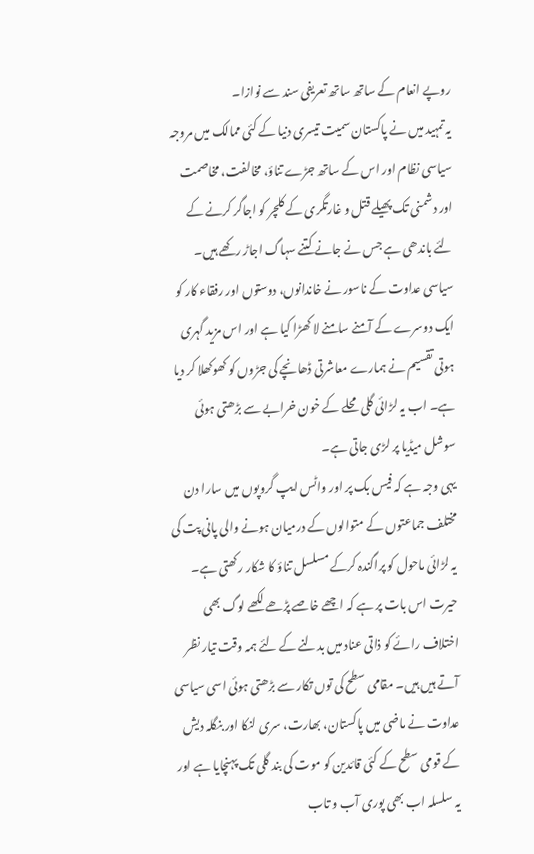روپے انعام کے ساتھ ساتھ تعریفی سند سے نوازا۔
یہ تمہید میں نے پاکستان سمیت تیسری دنیا کے کئی ممالک میں مروجہ سیاسی نظام اور اس کے ساتھ جڑے تناؤ، مخالفت، مخاصمت اور دشمنی تک پھیلے قتل و غارتگری کے کلچر کو اجاگر کرنے کے لئے باندھی ہے جس نے جانے کتنے سہاگ اجاڑ رکھے ہیں۔ سیاسی عداوت کے ناسور نے خاندانوں، دوستوں اور رفقاء کار کو ایک دوسرے کے آمنے سامنے لا کھڑا کیا ہے اور اس مزید گہری ہوتی تقسیم نے ہمارے معاشرتی ڈھانچے کی جڑوں کو کھوکھلا کر دیا ہے۔ اب یہ لڑائی گلی محلے کے خون خرابے سے بڑھتی ہوئی سوشل میڈیا پر لڑی جاتی ہے۔
یہی وجہ ہے کہ فیس بک پر اور واٹس ایپ گروپوں میں سارا دن مختلف جماعتوں کے متوالوں کے درمیان ہونے والی پانی پت کی یہ لڑائی ماحول کو پراگندہ کرکے مسلسل تناؤ کا شکار رکھتی ہے۔ حیرت اس بات پر ہے کہ اچھے خاصے پڑھے لکھے لوگ بھی اختلاف رائے کو ذاتی عناد میں بدلنے کے لئے ہمہ وقت تیار نظر آتے ہیں ہیں۔ مقامی سطح کی توں تکار سے بڑھتی ہوئی اسی سیاسی عداوت نے ماضی میں پاکستان، بھارت، سری لنکا اور بنگلہ دیش کے قومی سطح کے کئی قائدین کو موت کی بند گلی تک پہنچایا ہے اور یہ سلسلہ اب بھی پوری آب و تاب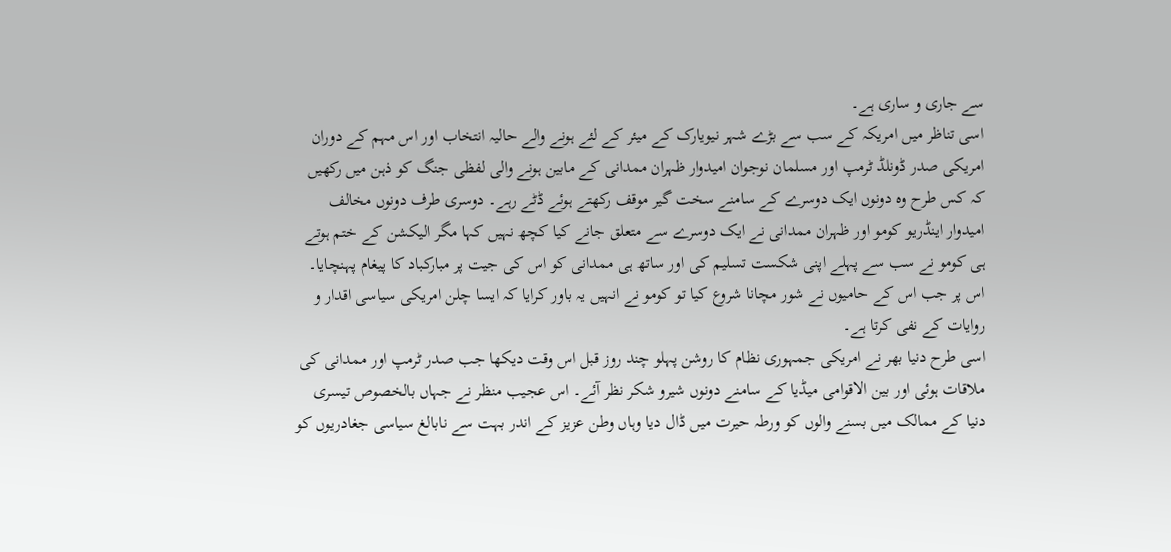سے جاری و ساری ہے۔
اسی تناظر میں امریکہ کے سب سے بڑے شہر نیویارک کے میئر کے لئے ہونے والے حالیہ انتخاب اور اس مہم کے دوران امریکی صدر ڈونلڈ ٹرمپ اور مسلمان نوجوان امیدوار ظہران ممدانی کے مابین ہونے والی لفظی جنگ کو ذہن میں رکھیں کہ کس طرح وہ دونوں ایک دوسرے کے سامنے سخت گیر موقف رکھتے ہوئے ڈٹے رہے۔ دوسری طرف دونوں مخالف امیدوار اینڈریو کومو اور ظہران ممدانی نے ایک دوسرے سے متعلق جانے کیا کچھ نہیں کہا مگر الیکشن کے ختم ہوتے ہی کومو نے سب سے پہلے اپنی شکست تسلیم کی اور ساتھ ہی ممدانی کو اس کی جیت پر مبارکباد کا پیغام پہنچایا۔ اس پر جب اس کے حامیوں نے شور مچانا شروع کیا تو کومو نے انہیں یہ باور کرایا کہ ایسا چلن امریکی سیاسی اقدار و روایات کے نفی کرتا ہے۔
اسی طرح دنیا بھر نے امریکی جمہوری نظام کا روشن پہلو چند روز قبل اس وقت دیکھا جب صدر ٹرمپ اور ممدانی کی ملاقات ہوئی اور بین الاقوامی میڈیا کے سامنے دونوں شیرو شکر نظر آئے۔ اس عجیب منظر نے جہاں بالخصوص تیسری دنیا کے ممالک میں بسنے والوں کو ورطہ حیرت میں ڈال دیا وہاں وطن عزیز کے اندر بہت سے نابالغ سیاسی جغادریوں کو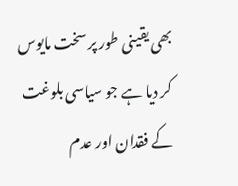بھی یقینی طور پر سخت مایوس کر دیا ہے جو سیاسی بلوغت کے فقدان اور عدم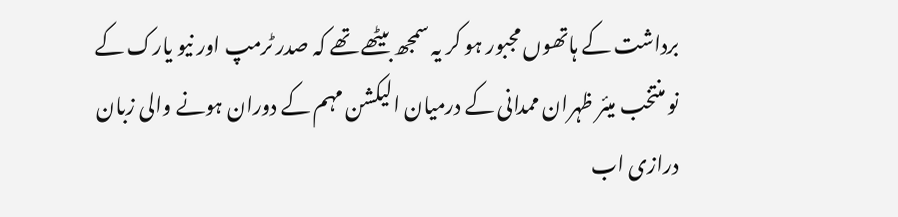برداشت کے ہاتھوں مجبور ہو کر یہ سمجھ بیٹھے تھے کہ صدر ٹرمپ اور نیو یارک کے نو منتخب میئر ظہران ممدانی کے درمیان الیکشن مہم کے دوران ہونے والی زبان درازی اب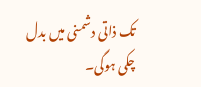تک ذاتی دشمنی میں بدل چکی ہوگی۔